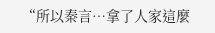“所以秦言…拿了人家這麼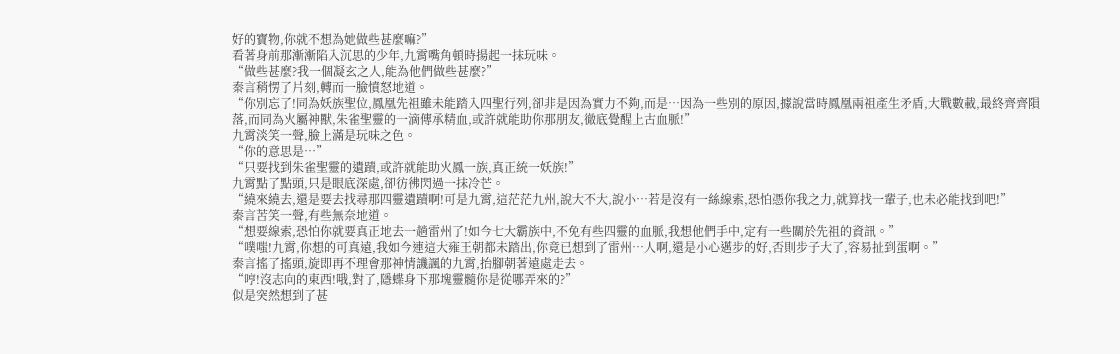好的寶物,你就不想為她做些甚麼嘛?”
看著身前那漸漸陷入沉思的少年,九霄嘴角頓時揚起一抹玩味。
“做些甚麼?我一個凝玄之人,能為他們做些甚麼?”
秦言稍愣了片刻,轉而一臉憤怒地道。
“你別忘了!同為妖族聖位,鳳凰先祖雖未能踏入四聖行列,卻非是因為實力不夠,而是…因為一些別的原因,據說當時鳳凰兩祖產生矛盾,大戰數載,最終齊齊隕落,而同為火屬神獸,朱雀聖靈的一滴傳承精血,或許就能助你那朋友,徹底覺醒上古血脈!”
九霄淡笑一聲,臉上滿是玩味之色。
“你的意思是…”
“只要找到朱雀聖靈的遺蹟,或許就能助火鳳一族,真正統一妖族!”
九霄點了點頭,只是眼底深處,卻彷彿閃過一抹冷芒。
“繞來繞去,還是要去找尋那四靈遺蹟啊!可是九霄,這茫茫九州,說大不大,說小…若是沒有一絲線索,恐怕憑你我之力,就算找一輩子,也未必能找到吧!”
秦言苦笑一聲,有些無奈地道。
“想要線索,恐怕你就要真正地去一趟雷州了!如今七大霸族中,不免有些四靈的血脈,我想他們手中,定有一些關於先祖的資訊。”
“噗嗤!九霄,你想的可真遠,我如今連這大雍王朝都未踏出,你竟已想到了雷州…人啊,還是小心邁步的好,否則步子大了,容易扯到蛋啊。”
秦言搖了搖頭,旋即再不理會那神情譏諷的九霄,抬腳朝著遠處走去。
“哼!沒志向的東西!哦,對了,隱蝶身下那塊靈髓你是從哪弄來的?”
似是突然想到了甚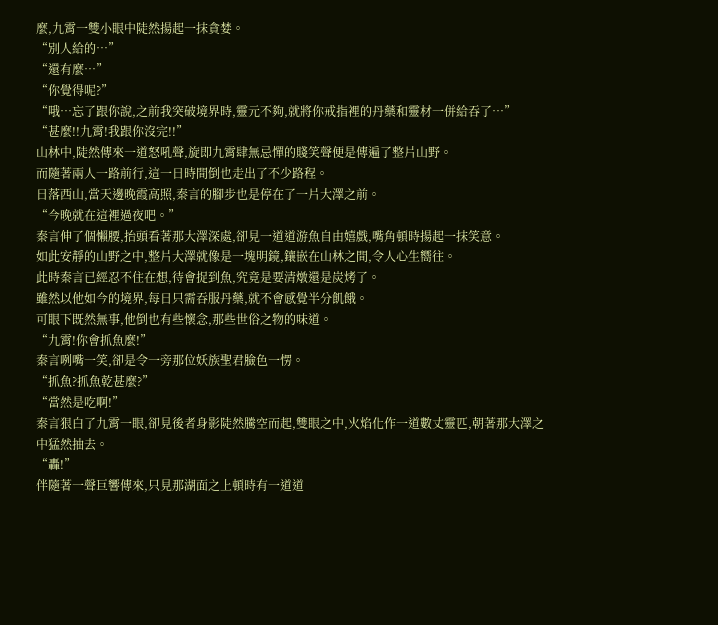麼,九霄一雙小眼中陡然揚起一抹貪婪。
“別人給的…”
“還有麼…”
“你覺得呢?”
“哦…忘了跟你說,之前我突破境界時,靈元不夠,就將你戒指裡的丹藥和靈材一併給吞了…”
“甚麼!!九霄!我跟你沒完!!”
山林中,陡然傳來一道怒吼聲,旋即九霄肆無忌憚的賤笑聲便是傳遍了整片山野。
而隨著兩人一路前行,這一日時間倒也走出了不少路程。
日落西山,當天邊晚霞高照,秦言的腳步也是停在了一片大澤之前。
“今晚就在這裡過夜吧。”
秦言伸了個懶腰,抬頭看著那大澤深處,卻見一道道游魚自由嬉戲,嘴角頓時揚起一抹笑意。
如此安靜的山野之中,整片大澤就像是一塊明鏡,鑲嵌在山林之間,令人心生嚮往。
此時秦言已經忍不住在想,待會捉到魚,究竟是要清燉還是炭烤了。
雖然以他如今的境界,每日只需吞服丹藥,就不會感覺半分飢餓。
可眼下既然無事,他倒也有些懷念,那些世俗之物的味道。
“九霄!你會抓魚麼!”
秦言咧嘴一笑,卻是令一旁那位妖族聖君臉色一愣。
“抓魚?抓魚乾甚麼?”
“當然是吃啊!”
秦言狠白了九霄一眼,卻見後者身影陡然騰空而起,雙眼之中,火焰化作一道數丈靈匹,朝著那大澤之中猛然抽去。
“轟!”
伴隨著一聲巨響傳來,只見那湖面之上頓時有一道道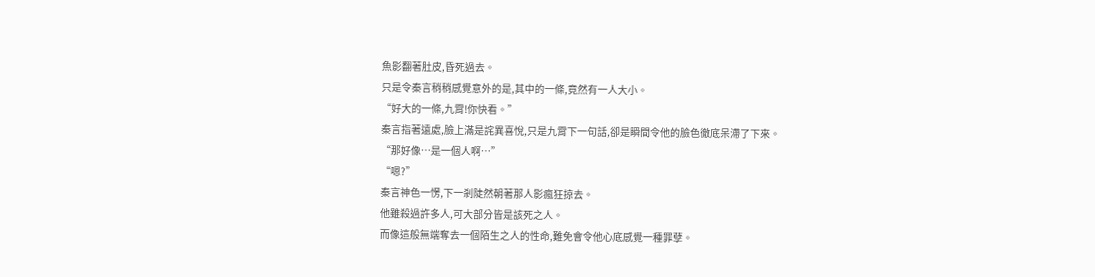魚影翻著肚皮,昏死過去。
只是令秦言稍稍感覺意外的是,其中的一條,竟然有一人大小。
“好大的一條,九霄!你快看。”
秦言指著遠處,臉上滿是詫異喜悅,只是九霄下一句話,卻是瞬間令他的臉色徹底呆滯了下來。
“那好像…是一個人啊…”
“嗯?”
秦言神色一愣,下一剎陡然朝著那人影瘋狂掠去。
他雖殺過許多人,可大部分皆是該死之人。
而像這般無端奪去一個陌生之人的性命,難免會令他心底感覺一種罪孽。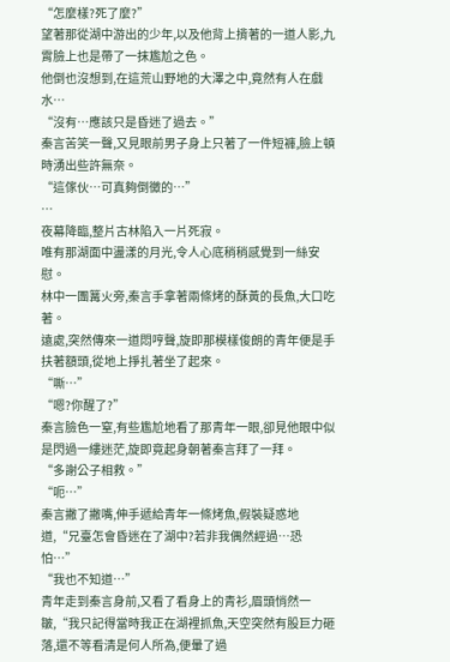“怎麼樣?死了麼?”
望著那從湖中游出的少年,以及他背上揹著的一道人影,九霄臉上也是帶了一抹尷尬之色。
他倒也沒想到,在這荒山野地的大澤之中,竟然有人在戲水…
“沒有…應該只是昏迷了過去。”
秦言苦笑一聲,又見眼前男子身上只著了一件短褲,臉上頓時湧出些許無奈。
“這傢伙…可真夠倒黴的…”
…
夜幕降臨,整片古林陷入一片死寂。
唯有那湖面中盪漾的月光,令人心底稍稍感覺到一絲安慰。
林中一團篝火旁,秦言手拿著兩條烤的酥黃的長魚,大口吃著。
遠處,突然傳來一道悶哼聲,旋即那模樣俊朗的青年便是手扶著額頭,從地上掙扎著坐了起來。
“嘶…”
“嗯?你醒了?”
秦言臉色一窒,有些尷尬地看了那青年一眼,卻見他眼中似是閃過一縷迷茫,旋即竟起身朝著秦言拜了一拜。
“多謝公子相救。”
“呃…”
秦言撇了撇嘴,伸手遞給青年一條烤魚,假裝疑惑地道,“兄臺怎會昏迷在了湖中?若非我偶然經過…恐怕…”
“我也不知道…”
青年走到秦言身前,又看了看身上的青衫,眉頭悄然一皺,“我只記得當時我正在湖裡抓魚,天空突然有股巨力砸落,還不等看清是何人所為,便暈了過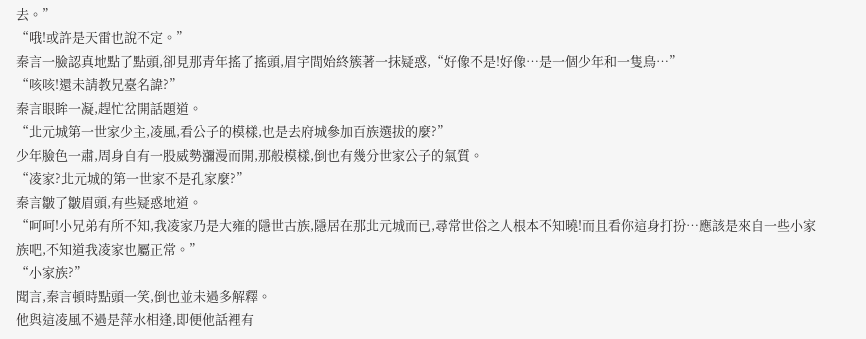去。”
“哦!或許是天雷也說不定。”
秦言一臉認真地點了點頭,卻見那青年搖了搖頭,眉宇間始終簇著一抹疑惑,“好像不是!好像…是一個少年和一隻鳥…”
“咳咳!還未請教兄臺名諱?”
秦言眼眸一凝,趕忙岔開話題道。
“北元城第一世家少主,凌風,看公子的模樣,也是去府城參加百族選拔的麼?”
少年臉色一肅,周身自有一股威勢瀰漫而開,那般模樣,倒也有幾分世家公子的氣質。
“凌家?北元城的第一世家不是孔家麼?”
秦言皺了皺眉頭,有些疑惑地道。
“呵呵!小兄弟有所不知,我凌家乃是大雍的隱世古族,隱居在那北元城而已,尋常世俗之人根本不知曉!而且看你這身打扮…應該是來自一些小家族吧,不知道我凌家也屬正常。”
“小家族?”
聞言,秦言頓時點頭一笑,倒也並未過多解釋。
他與這凌風不過是萍水相逢,即便他話裡有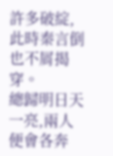許多破綻,此時秦言倒也不屑揭穿。
總歸明日天一亮,兩人便會各奔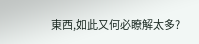東西,如此又何必瞭解太多?